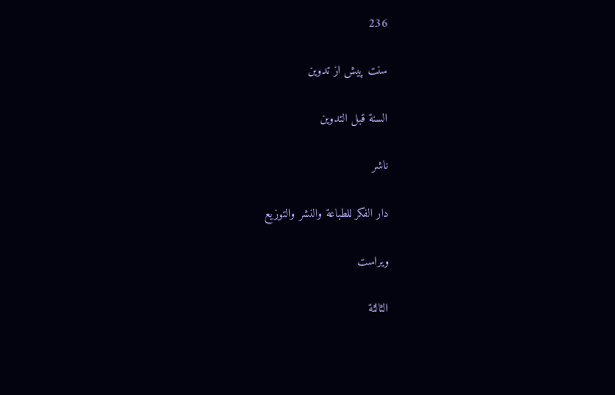236

سنت پیش از تدوین

السنة قبل التدوين

ناشر

دار الفكر للطباعة والنشر والتوزيع

ویراست

الثالثة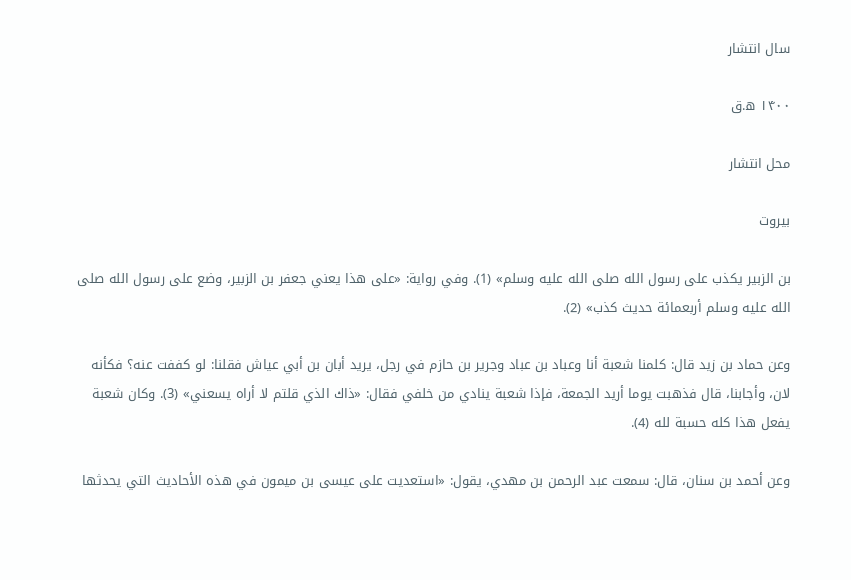سال انتشار

۱۴۰۰ ه.ق

محل انتشار

بيروت

بن الزبير يكذب على رسول الله صلى الله عليه وسلم» (1). وفي رواية: «على هذا يعني جعفر بن الزبير، وضع على رسول الله صلى الله عليه وسلم أربعمائة حديث كذب» (2).

وعن حماد بن زيد قال: كلمنا شعبة أنا وعباد بن عباد وجرير بن حازم في رجل، يريد أبان بن أبي عياش فقلنا: لو كففت عنه؟ فكأنه لان، وأجابنا، قال فذهبت يوما أريد الجمعة، فإذا شعبة ينادي من خلفي فقال: «ذاك الذي قلتم لا أراه يسعني» (3). وكان شعبة يفعل هذا كله حسبة لله (4).

وعن أحمد بن سنان، قال: سمعت عبد الرحمن بن مهدي، يقول: «استعديت على عيسى بن ميمون في هذه الأحاديث التي يحدثها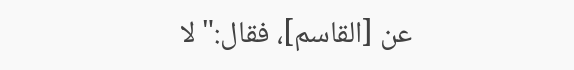عن [القاسم]، فقال:" لا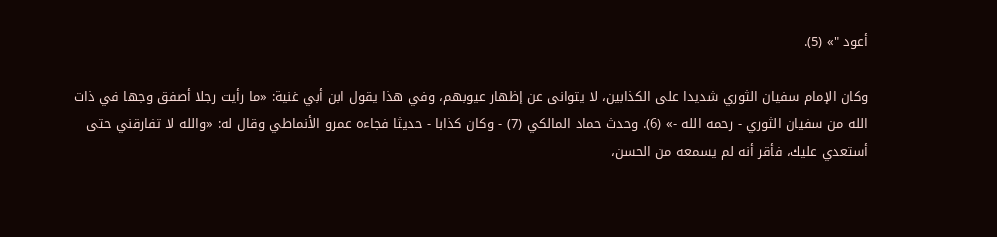أعود "» (5).

وكان الإمام سفيان الثوري شديدا على الكذابين، لا يتوانى عن إظهار عيوبهم، وفي هذا يقول ابن أبي غنية: «ما رأيت رجلا أصفق وجها في ذات الله من سفيان الثوري - رحمه الله -» (6). وحدث حماد المالكي (7) - وكان كذابا - حديثا فجاءه عمرو الأنماطي وقال له: «والله لا تفارقني حتى أستعدي عليك، فأقر أنه لم يسمعه من الحسن،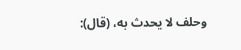وحلف لا يحدث به، (قال):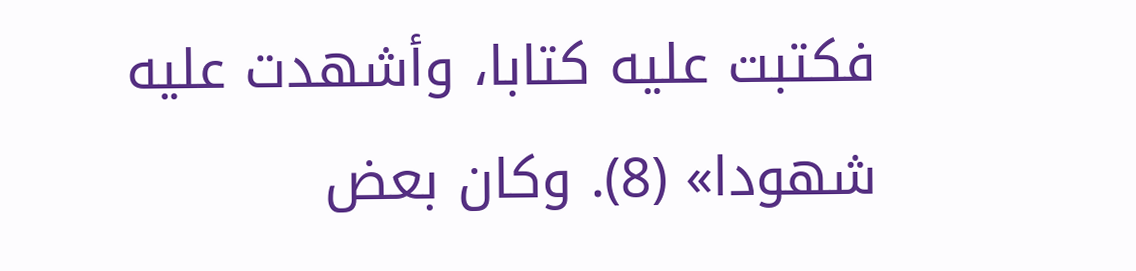فكتبت عليه كتابا، وأشهدت عليه شهودا» (8). وكان بعض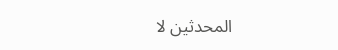المحدثين لا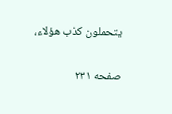يتحملون كذب هؤلاء،

صفحه ۲۳۱